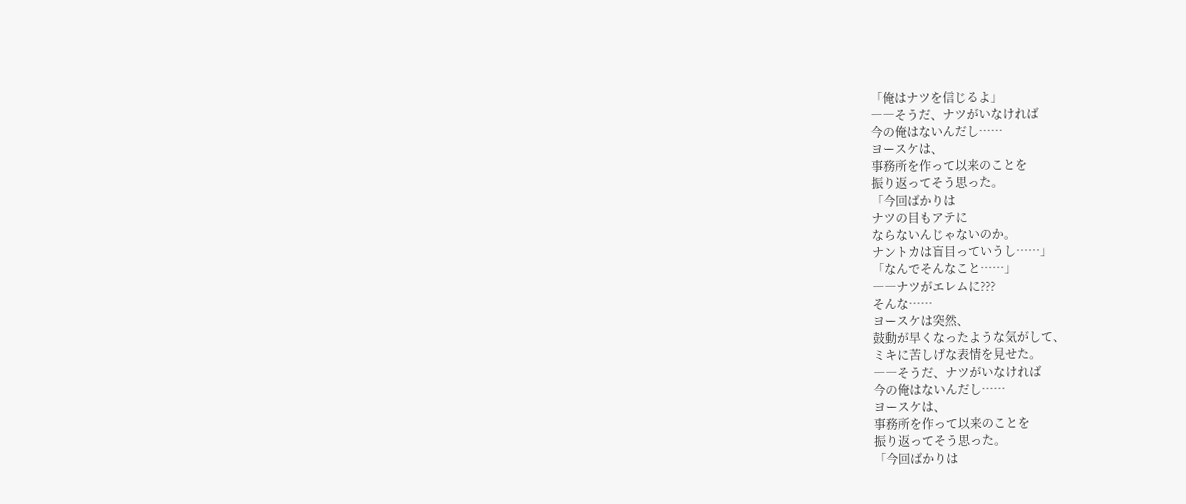「俺はナツを信じるよ」
――そうだ、ナツがいなければ
今の俺はないんだし……
ヨースケは、
事務所を作って以来のことを
振り返ってそう思った。
「今回ばかりは
ナツの目もアテに
ならないんじゃないのか。
ナントカは盲目っていうし……」
「なんでそんなこと……」
――ナツがエレムに???
そんな……
ヨースケは突然、
鼓動が早くなったような気がして、
ミキに苦しげな表情を見せた。
――そうだ、ナツがいなければ
今の俺はないんだし……
ヨースケは、
事務所を作って以来のことを
振り返ってそう思った。
「今回ばかりは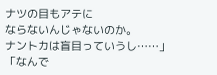ナツの目もアテに
ならないんじゃないのか。
ナントカは盲目っていうし……」
「なんで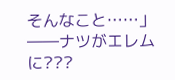そんなこと……」
――ナツがエレムに???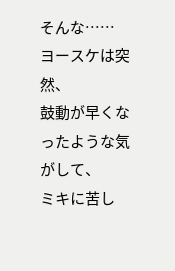そんな……
ヨースケは突然、
鼓動が早くなったような気がして、
ミキに苦し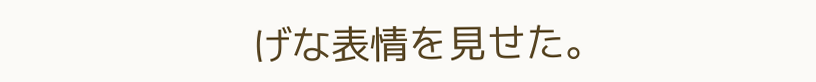げな表情を見せた。